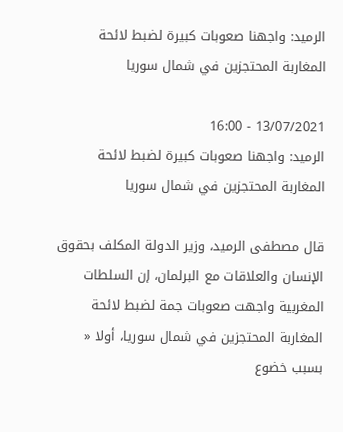الرميد: واجهنا صعوبات كبيرة لضبط لائحة المغاربة المحتجزين في شمال سوريا

13/07/2021 - 16:00
الرميد: واجهنا صعوبات كبيرة لضبط لائحة المغاربة المحتجزين في شمال سوريا

قال مصطفى الرميد، وزير الدولة المكلف بحقوق الإنسان والعلاقات مع البرلمان، إن السلطات المغربية واجهت صعوبات جمة لضبط لائحة المغاربة المحتجزين في شمال سوريا، أولا « بسبب خضوع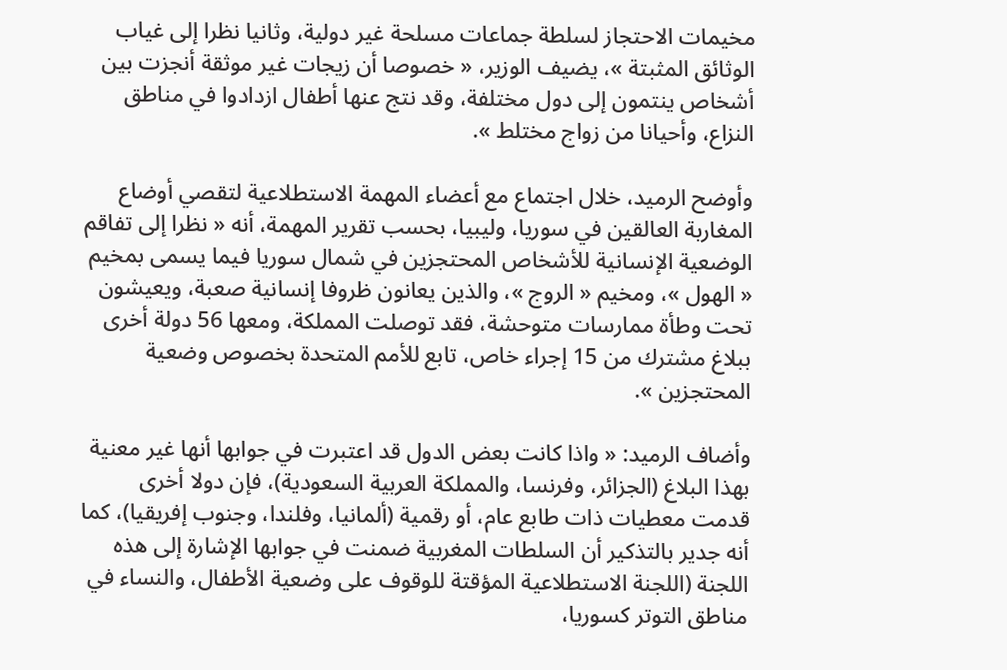مخيمات الاحتجاز لسلطة جماعات مسلحة غير دولية، وثانيا نظرا إلى غياب الوثائق المثبتة »، يضيف الوزير، « خصوصا أن زيجات غير موثقة أنجزت بين أشخاص ينتمون إلى دول مختلفة، وقد نتج عنها أطفال ازدادوا في مناطق النزاع، وأحيانا من زواج مختلط ».

وأوضح الرميد، خلال اجتماع مع أعضاء المهمة الاستطلاعية لتقصي أوضاع المغاربة العالقين في سوريا، وليبيا، بحسب تقرير المهمة، أنه « نظرا إلى تفاقم الوضعية الإنسانية للأشخاص المحتجزين في شمال سوريا فيما يسمى بمخيم « الهول »، ومخيم « الروج »، والذين يعانون ظروفا إنسانية صعبة، ويعيشون تحت وطأة ممارسات متوحشة، فقد توصلت المملكة، ومعها 56 دولة أخرى ببلاغ مشترك من 15 إجراء خاص، تابع للأمم المتحدة بخصوص وضعية المحتجزين ».

وأضاف الرميد: « واذا كانت بعض الدول قد اعتبرت في جوابها أنها غير معنية بهذا البلاغ (الجزائر، وفرنسا، والمملكة العربية السعودية)، فإن دولا أخرى قدمت معطيات ذات طابع عام، أو رقمية (ألمانيا، وفلندا، وجنوب إفريقيا)، كما أنه جدير بالتذكير أن السلطات المغربية ضمنت في جوابها الإشارة إلى هذه اللجنة (اللجنة الاستطلاعية المؤقتة للوقوف على وضعية الأطفال، والنساء في مناطق التوتر كسوريا،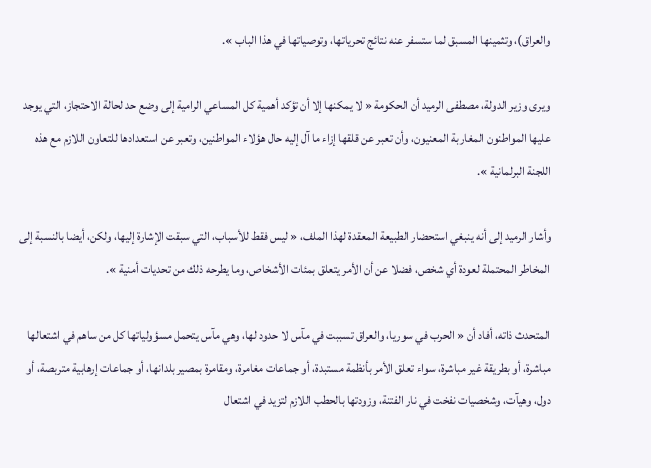والعراق)، وتثمينها المسبق لما ستسفر عنه نتائج تحرياتها، وتوصياتها في هذا الباب ».

ويرى وزير الدولة، مصطفى الرميد أن الحكومة « لا يمكنها إلا أن تؤكد أهمية كل المساعي الرامية إلى وضع حد لحالة الاحتجاز، التي يوجد عليها المواطنون المغاربة المعنيون، وأن تعبر عن قلقها إزاء ما آل إليه حال هؤلاء المواطنين، وتعبر عن استعدادها للتعاون اللازم مع هذه اللجنة البرلمانية ».

وأشار الرميد إلى أنه ينبغي استحضار الطبيعة المعقدة لهذا الملف، « ليس فقط للأسباب، التي سبقت الإشارة إليها، ولكن، أيضا بالنسبة إلى المخاطر المحتملة لعودة أي شخص، فضلا عن أن الأمر يتعلق بمئات الأشخاص، وما يطرحه ذلك من تحديات أمنية ».

المتحدث ذاته، أفاد أن « الحرب في سوريا، والعراق تسببت في مآس لا حدود لها، وهي مآس يتحمل مسؤولياتها كل من ساهم في اشتعالها مباشرة، أو بطريقة غير مباشرة، سواء تعلق الأمر بأنظمة مستبدة، أو جماعات مغامرة، ومقامرة بمصير بلدانها، أو جماعات إرهابية متربصة، أو دول، وهيآت، وشخصيات نفخت في نار الفتنة، وزودتها بالحطب اللازم لتزيد في اشتعال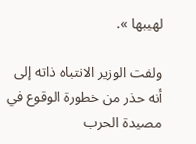لهيبها ».

ولفت الوزير الانتباه ذاته إلى أنه حذر من خطورة الوقوع في مصيدة الحرب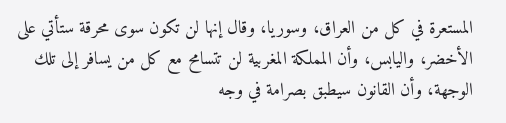المستعرة في كل من العراق، وسوريا، وقال إنها لن تكون سوى محرقة ستأتي على الأخضر، واليابس، وأن المملكة المغربية لن تتسامح مع كل من يسافر إلى تلك الوجهة، وأن القانون سيطبق بصرامة في وجه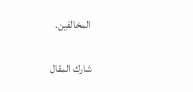المخالفين.

شارك المقال